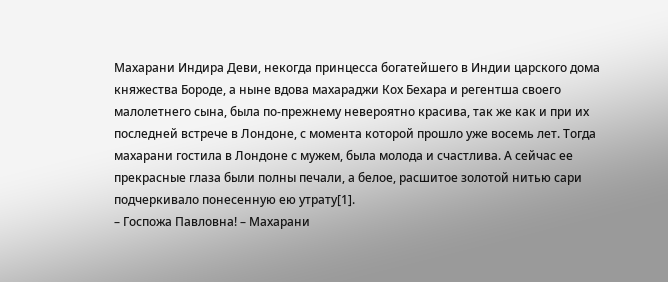Махарани Индира Деви, некогда принцесса богатейшего в Индии царского дома княжества Бороде, а ныне вдова махараджи Кох Бехара и регентша своего малолетнего сына, была по-прежнему невероятно красива, так же как и при их последней встрече в Лондоне, с момента которой прошло уже восемь лет. Тогда махарани гостила в Лондоне с мужем, была молода и счастлива. А сейчас ее прекрасные глаза были полны печали, а белое, расшитое золотой нитью сари подчеркивало понесенную ею утрату[1].
– Госпожа Павловна! – Махарани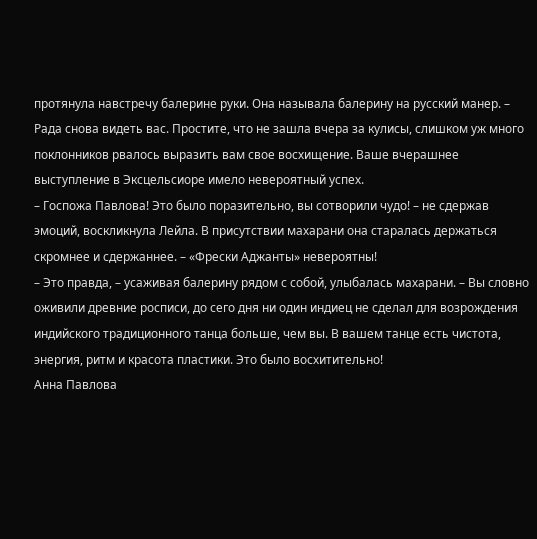протянула навстречу балерине руки. Она называла балерину на русский манер. – Рада снова видеть вас. Простите, что не зашла вчера за кулисы, слишком уж много поклонников рвалось выразить вам свое восхищение. Ваше вчерашнее выступление в Эксцельсиоре имело невероятный успех.
– Госпожа Павлова! Это было поразительно, вы сотворили чудо! – не сдержав эмоций, воскликнула Лейла. В присутствии махарани она старалась держаться скромнее и сдержаннее. – «Фрески Аджанты» невероятны!
– Это правда, – усаживая балерину рядом с собой, улыбалась махарани. – Вы словно оживили древние росписи, до сего дня ни один индиец не сделал для возрождения индийского традиционного танца больше, чем вы. В вашем танце есть чистота, энергия, ритм и красота пластики. Это было восхитительно!
Анна Павлова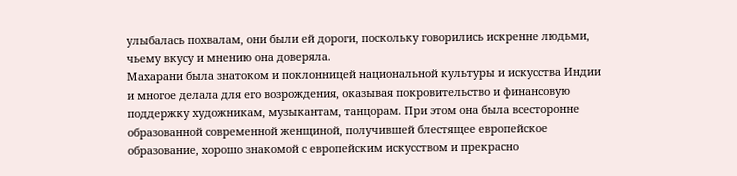улыбалась похвалам, они были ей дороги, поскольку говорились искренне людьми, чьему вкусу и мнению она доверяла.
Махарани была знатоком и поклонницей национальной культуры и искусства Индии и многое делала для его возрождения, оказывая покровительство и финансовую поддержку художникам, музыкантам, танцорам. При этом она была всесторонне образованной современной женщиной, получившей блестящее европейское образование, хорошо знакомой с европейским искусством и прекрасно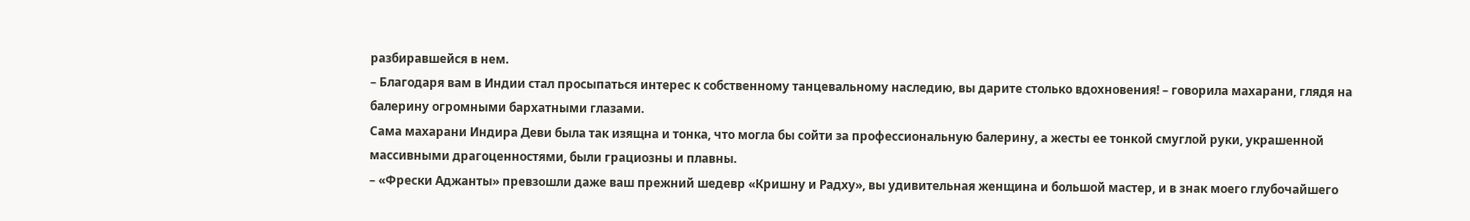разбиравшейся в нем.
– Благодаря вам в Индии стал просыпаться интерес к собственному танцевальному наследию, вы дарите столько вдохновения! – говорила махарани, глядя на балерину огромными бархатными глазами.
Сама махарани Индира Деви была так изящна и тонка, что могла бы сойти за профессиональную балерину, а жесты ее тонкой смуглой руки, украшенной массивными драгоценностями, были грациозны и плавны.
– «Фрески Аджанты» превзошли даже ваш прежний шедевр «Кришну и Радху», вы удивительная женщина и большой мастер, и в знак моего глубочайшего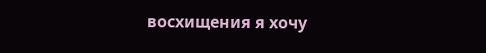восхищения я хочу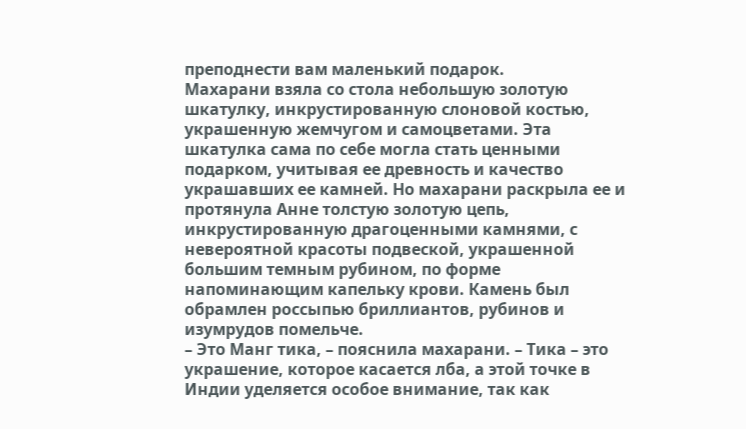преподнести вам маленький подарок.
Махарани взяла со стола небольшую золотую шкатулку, инкрустированную слоновой костью, украшенную жемчугом и самоцветами. Эта шкатулка сама по себе могла стать ценными подарком, учитывая ее древность и качество украшавших ее камней. Но махарани раскрыла ее и протянула Анне толстую золотую цепь, инкрустированную драгоценными камнями, с невероятной красоты подвеской, украшенной большим темным рубином, по форме напоминающим капельку крови. Камень был обрамлен россыпью бриллиантов, рубинов и изумрудов помельче.
– Это Манг тика, – пояснила махарани. – Тика – это украшение, которое касается лба, а этой точке в Индии уделяется особое внимание, так как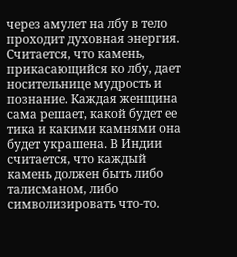через амулет на лбу в тело проходит духовная энергия. Считается, что камень, прикасающийся ко лбу, дает носительнице мудрость и познание. Каждая женщина сама решает, какой будет ее тика и какими камнями она будет украшена. В Индии считается, что каждый камень должен быть либо талисманом, либо символизировать что-то.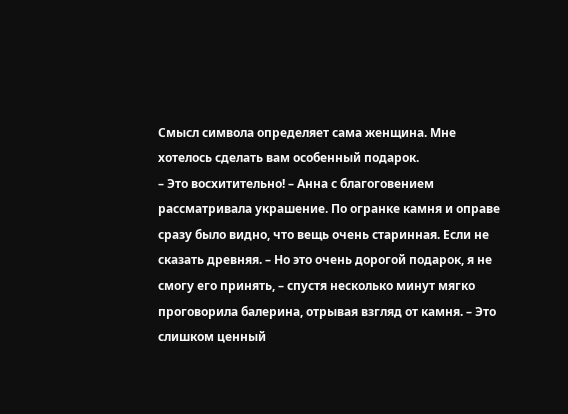Смысл символа определяет сама женщина. Мне хотелось сделать вам особенный подарок.
– Это восхитительно! – Анна с благоговением рассматривала украшение. По огранке камня и оправе сразу было видно, что вещь очень старинная. Если не сказать древняя. – Но это очень дорогой подарок, я не смогу его принять, – спустя несколько минут мягко проговорила балерина, отрывая взгляд от камня. – Это слишком ценный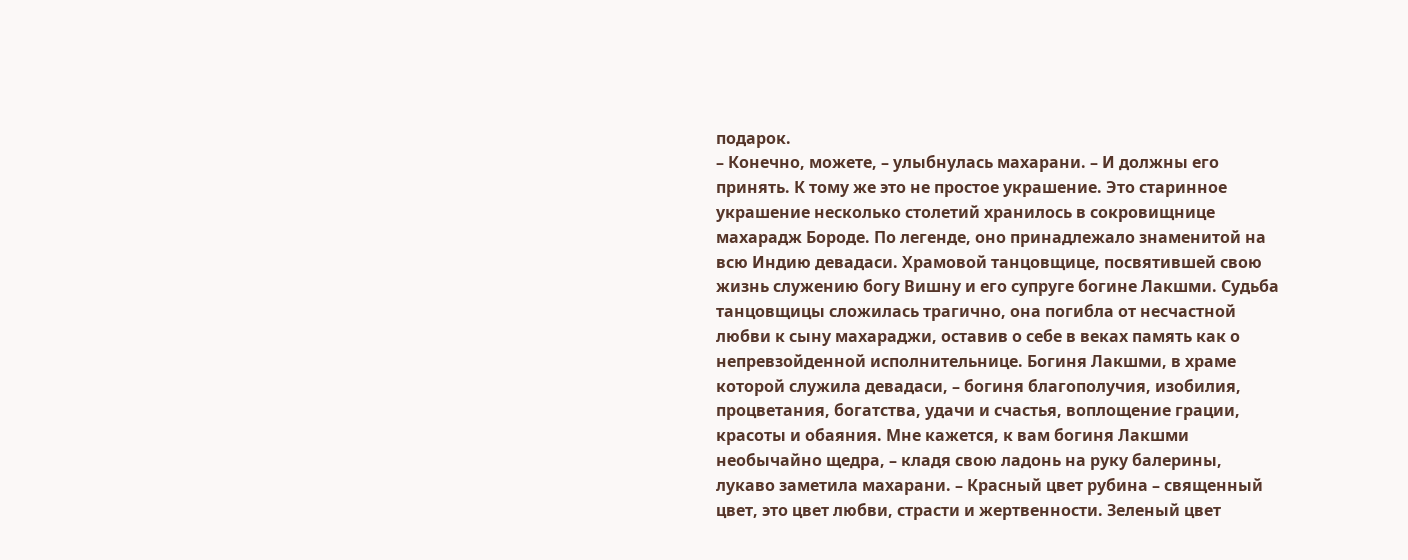подарок.
– Конечно, можете, – улыбнулась махарани. – И должны его принять. К тому же это не простое украшение. Это старинное украшение несколько столетий хранилось в сокровищнице махарадж Бороде. По легенде, оно принадлежало знаменитой на всю Индию девадаси. Храмовой танцовщице, посвятившей свою жизнь служению богу Вишну и его супруге богине Лакшми. Судьба танцовщицы сложилась трагично, она погибла от несчастной любви к сыну махараджи, оставив о себе в веках память как о непревзойденной исполнительнице. Богиня Лакшми, в храме которой служила девадаси, – богиня благополучия, изобилия, процветания, богатства, удачи и счастья, воплощение грации, красоты и обаяния. Мне кажется, к вам богиня Лакшми необычайно щедра, – кладя свою ладонь на руку балерины, лукаво заметила махарани. – Красный цвет рубина – священный цвет, это цвет любви, страсти и жертвенности. Зеленый цвет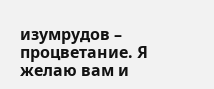изумрудов – процветание. Я желаю вам и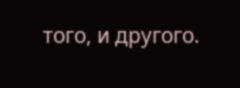того, и другого.